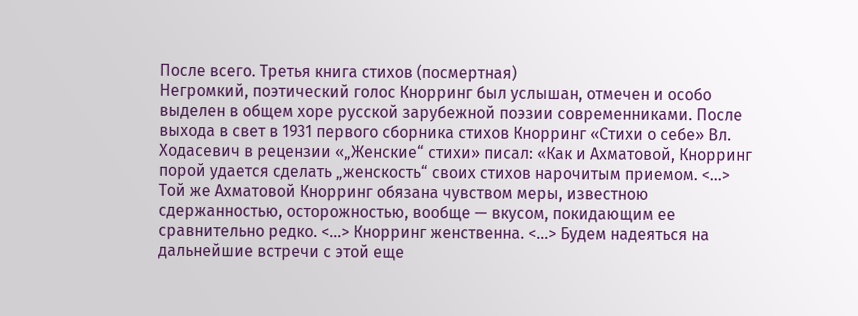После всего. Третья книга стихов (посмертная)
Негромкий, поэтический голос Кнорринг был услышан, отмечен и особо выделен в общем хоре русской зарубежной поэзии современниками. После выхода в свет в 1931 первого сборника стихов Кнорринг «Стихи о себе» Вл. Ходасевич в рецензии «„Женские“ стихи» писал: «Как и Ахматовой, Кнорринг порой удается сделать „женскость“ своих стихов нарочитым приемом. <…> Той же Ахматовой Кнорринг обязана чувством меры, известною сдержанностью, осторожностью, вообще — вкусом, покидающим ее сравнительно редко. <…> Кнорринг женственна. <…> Будем надеяться на дальнейшие встречи с этой еще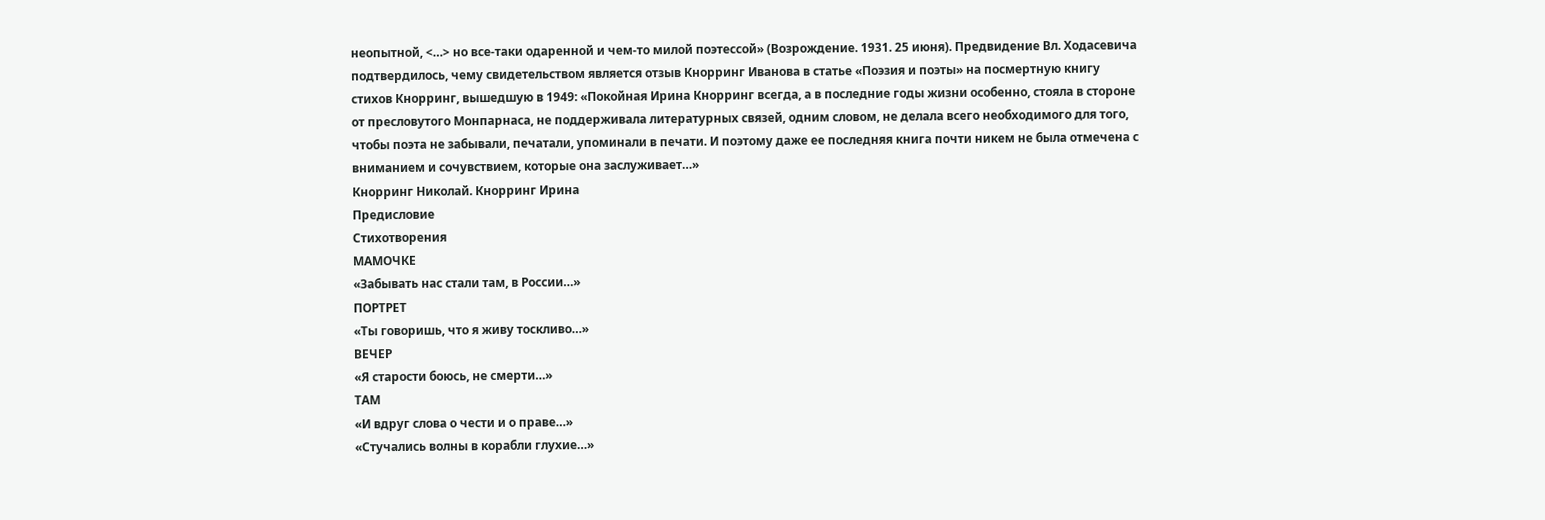неопытной, <…> но все-таки одаренной и чем-то милой поэтессой» (Возрождение. 1931. 25 июня). Предвидение Вл. Ходасевича подтвердилось, чему свидетельством является отзыв Кнорринг Иванова в статье «Поэзия и поэты» на посмертную книгу стихов Кнорринг, вышедшую в 1949: «Покойная Ирина Кнорринг всегда, а в последние годы жизни особенно, стояла в стороне от пресловутого Монпарнаса, не поддерживала литературных связей, одним словом, не делала всего необходимого для того, чтобы поэта не забывали, печатали, упоминали в печати. И поэтому даже ее последняя книга почти никем не была отмечена с вниманием и сочувствием, которые она заслуживает…»
Кнорринг Николай. Кнорринг Ирина
Предисловие
Стихотворения
МАМОЧКЕ
«Забывать нас стали там, в России…»
ПОРТРЕТ
«Ты говоришь, что я живу тоскливо…»
ВЕЧЕР
«Я старости боюсь, не смерти…»
ТАМ
«И вдруг слова о чести и о праве…»
«Стучались волны в корабли глухие…»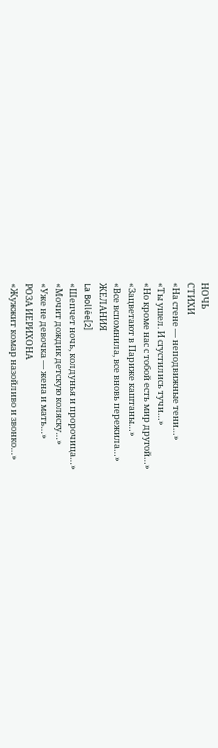НОЧЬ
СТИХИ
«На стене — неподвижные тени…»
«Ты ушел. И сгустились тучи…»
«Но кроме нас с тобой есть мир другой…»
«Зацветают в Париже каштаны…»
«Все вспомнила, все вновь пережила…»
ЖЕЛАНИЯ
La Bollée[2]
«Шепчет ночь, колдунья и пророчица…»
«Мочит дождик детскую коляску…»
«Уже не девочка — жена и мать…»
РОЗА ИЕРИХОНА
«Жужжит комар назойливо и звонко…»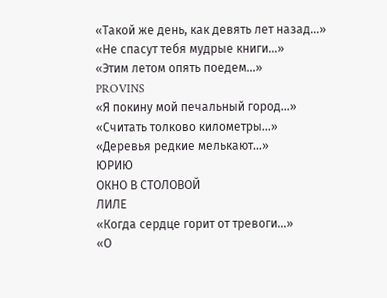«Такой же день, как девять лет назад…»
«Не спасут тебя мудрые книги…»
«Этим летом опять поедем…»
PROVINS
«Я покину мой печальный город…»
«Считать толково километры…»
«Деревья редкие мелькают…»
ЮРИЮ
ОКНО В СТОЛОВОЙ
ЛИЛЕ
«Когда сердце горит от тревоги…»
«О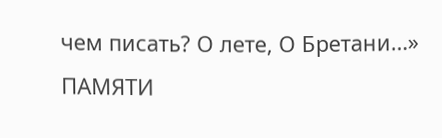чем писать? О лете, О Бретани…»
ПАМЯТИ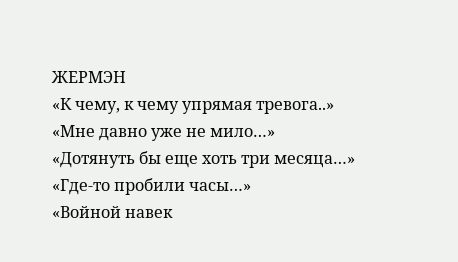ЖЕРМЭН
«К чему, к чему упрямая тревога..»
«Мне давно уже не мило…»
«Дотянуть бы еще хоть три месяца…»
«Где-то пробили часы…»
«Войной навек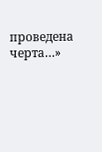проведена черта…»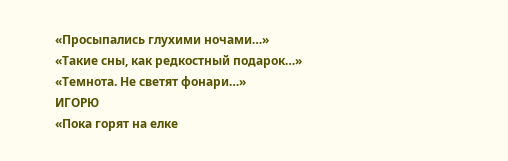«Просыпались глухими ночами…»
«Такие сны, как редкостный подарок…»
«Темнота. Не светят фонари…»
ИГОРЮ
«Пока горят на елке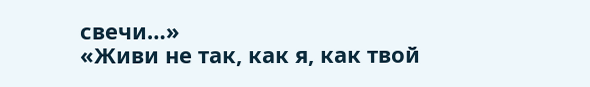свечи…»
«Живи не так, как я, как твой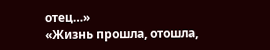отец…»
«Жизнь прошла, отошла,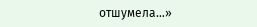отшумела…»